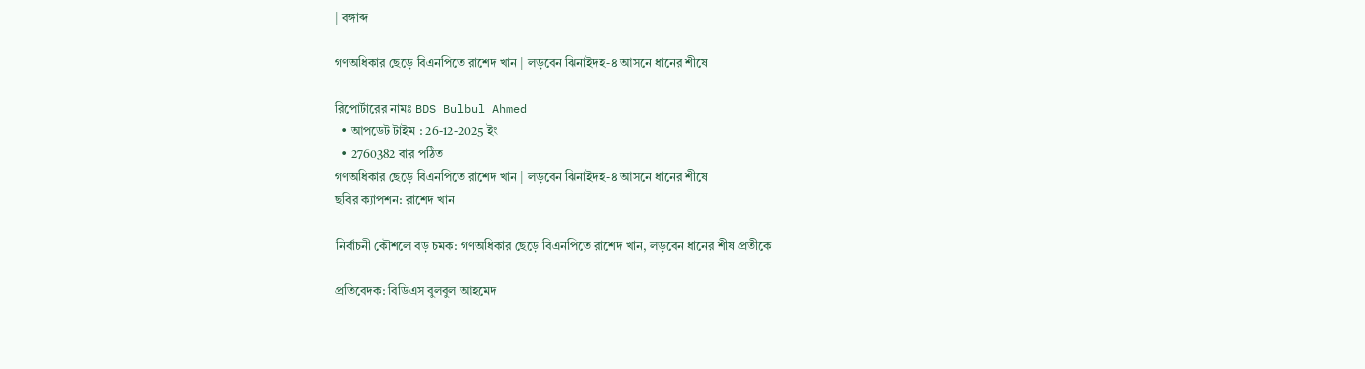| বঙ্গাব্দ

গণঅধিকার ছেড়ে বিএনপিতে রাশেদ খান | লড়বেন ঝিনাইদহ-৪ আসনে ধানের শীষে

রিপোর্টারের নামঃ BDS Bulbul Ahmed
  • আপডেট টাইম : 26-12-2025 ইং
  • 2760382 বার পঠিত
গণঅধিকার ছেড়ে বিএনপিতে রাশেদ খান | লড়বেন ঝিনাইদহ-৪ আসনে ধানের শীষে
ছবির ক্যাপশন: রাশেদ খান

নির্বাচনী কৌশলে বড় চমক: গণঅধিকার ছেড়ে বিএনপিতে রাশেদ খান, লড়বেন ধানের শীষ প্রতীকে

প্রতিবেদক: বিডিএস বুলবুল আহমেদ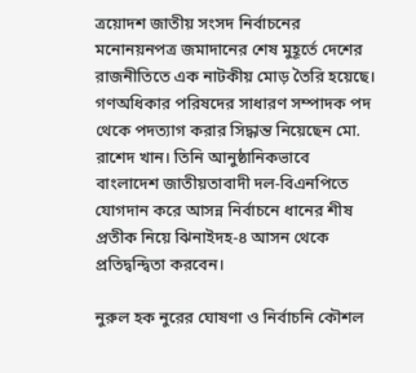ত্রয়োদশ জাতীয় সংসদ নির্বাচনের মনোনয়নপত্র জমাদানের শেষ মুহূর্তে দেশের রাজনীতিতে এক নাটকীয় মোড় তৈরি হয়েছে। গণঅধিকার পরিষদের সাধারণ সম্পাদক পদ থেকে পদত্যাগ করার সিদ্ধান্ত নিয়েছেন মো. রাশেদ খান। তিনি আনুষ্ঠানিকভাবে বাংলাদেশ জাতীয়তাবাদী দল-বিএনপিতে যোগদান করে আসন্ন নির্বাচনে ধানের শীষ প্রতীক নিয়ে ঝিনাইদহ-৪ আসন থেকে প্রতিদ্বন্দ্বিতা করবেন।

নুরুল হক নুরের ঘোষণা ও নির্বাচনি কৌশল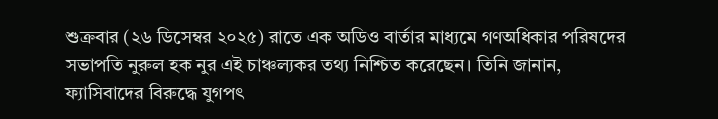শুক্রবার (২৬ ডিসেম্বর ২০২৫) রাতে এক অডিও বার্তার মাধ্যমে গণঅধিকার পরিষদের সভাপতি নুরুল হক নুর এই চাঞ্চল্যকর তথ্য নিশ্চিত করেছেন। তিনি জানান, ফ্যাসিবাদের বিরুদ্ধে যুগপৎ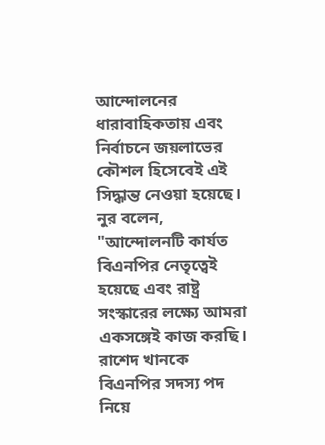আন্দোলনের ধারাবাহিকতায় এবং নির্বাচনে জয়লাভের কৌশল হিসেবেই এই সিদ্ধান্ত নেওয়া হয়েছে। নুর বলেন, "আন্দোলনটি কার্যত বিএনপির নেতৃত্বেই হয়েছে এবং রাষ্ট্র সংস্কারের লক্ষ্যে আমরা একসঙ্গেই কাজ করছি। রাশেদ খানকে বিএনপির সদস্য পদ নিয়ে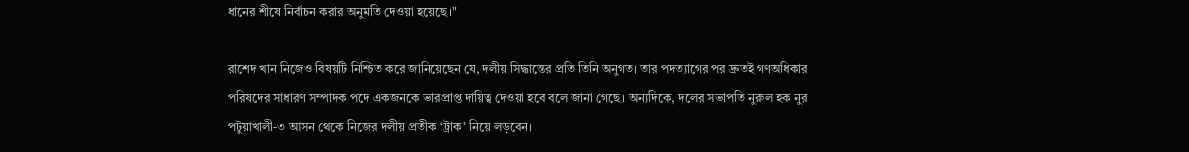ধানের শীষে নির্বাচন করার অনুমতি দেওয়া হয়েছে।"

রাশেদ খান নিজেও বিষয়টি নিশ্চিত করে জানিয়েছেন যে, দলীয় সিদ্ধান্তের প্রতি তিনি অনুগত। তার পদত্যাগের পর দ্রুতই গণঅধিকার পরিষদের সাধারণ সম্পাদক পদে একজনকে ভারপ্রাপ্ত দায়িত্ব দেওয়া হবে বলে জানা গেছে। অন্যদিকে, দলের সভাপতি নুরুল হক নুর পটুয়াখালী-৩ আসন থেকে নিজের দলীয় প্রতীক ‘ট্রাক’ নিয়ে লড়বেন।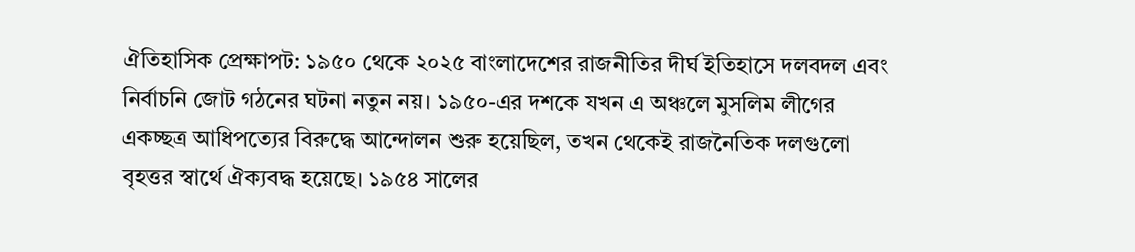ঐতিহাসিক প্রেক্ষাপট: ১৯৫০ থেকে ২০২৫ বাংলাদেশের রাজনীতির দীর্ঘ ইতিহাসে দলবদল এবং নির্বাচনি জোট গঠনের ঘটনা নতুন নয়। ১৯৫০-এর দশকে যখন এ অঞ্চলে মুসলিম লীগের একচ্ছত্র আধিপত্যের বিরুদ্ধে আন্দোলন শুরু হয়েছিল, তখন থেকেই রাজনৈতিক দলগুলো বৃহত্তর স্বার্থে ঐক্যবদ্ধ হয়েছে। ১৯৫৪ সালের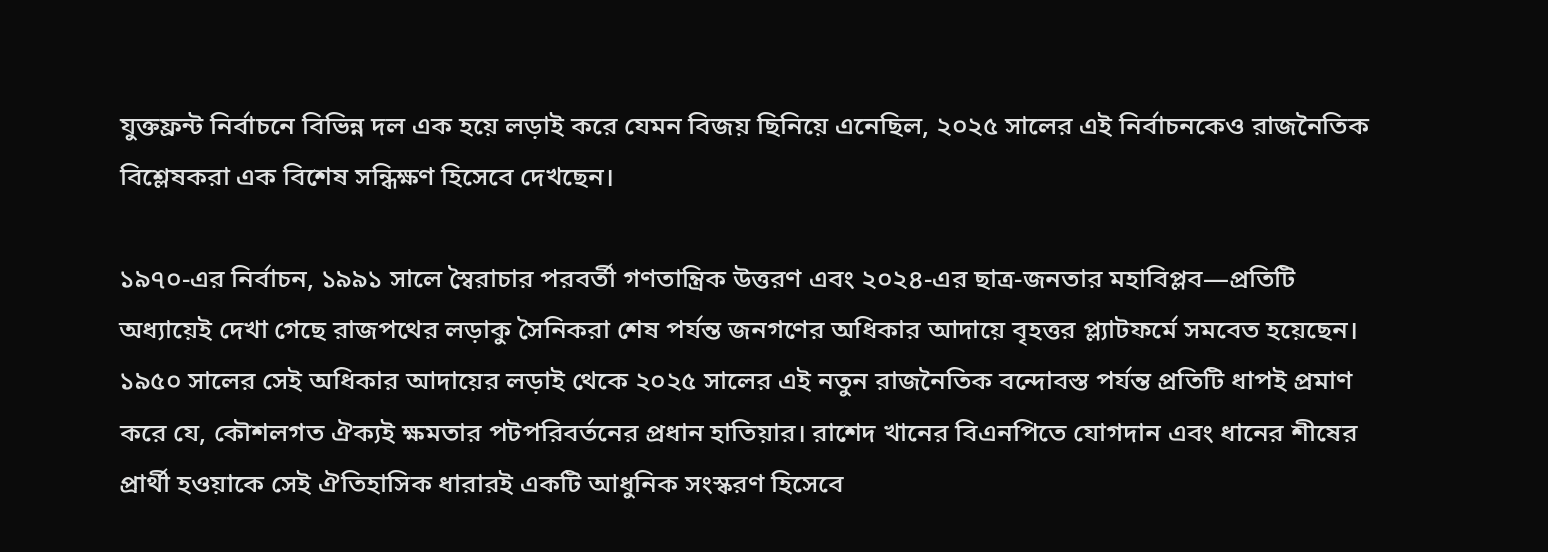যুক্তফ্রন্ট নির্বাচনে বিভিন্ন দল এক হয়ে লড়াই করে যেমন বিজয় ছিনিয়ে এনেছিল, ২০২৫ সালের এই নির্বাচনকেও রাজনৈতিক বিশ্লেষকরা এক বিশেষ সন্ধিক্ষণ হিসেবে দেখছেন।

১৯৭০-এর নির্বাচন, ১৯৯১ সালে স্বৈরাচার পরবর্তী গণতান্ত্রিক উত্তরণ এবং ২০২৪-এর ছাত্র-জনতার মহাবিপ্লব—প্রতিটি অধ্যায়েই দেখা গেছে রাজপথের লড়াকু সৈনিকরা শেষ পর্যন্ত জনগণের অধিকার আদায়ে বৃহত্তর প্ল্যাটফর্মে সমবেত হয়েছেন। ১৯৫০ সালের সেই অধিকার আদায়ের লড়াই থেকে ২০২৫ সালের এই নতুন রাজনৈতিক বন্দোবস্ত পর্যন্ত প্রতিটি ধাপই প্রমাণ করে যে, কৌশলগত ঐক্যই ক্ষমতার পটপরিবর্তনের প্রধান হাতিয়ার। রাশেদ খানের বিএনপিতে যোগদান এবং ধানের শীষের প্রার্থী হওয়াকে সেই ঐতিহাসিক ধারারই একটি আধুনিক সংস্করণ হিসেবে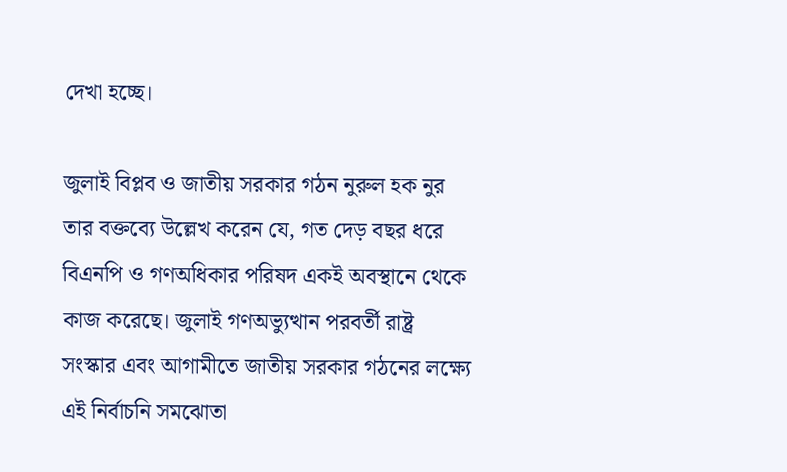দেখা হচ্ছে।

জুলাই বিপ্লব ও জাতীয় সরকার গঠন নুরুল হক নুর তার বক্তব্যে উল্লেখ করেন যে, গত দেড় বছর ধরে বিএনপি ও গণঅধিকার পরিষদ একই অবস্থানে থেকে কাজ করেছে। জুলাই গণঅভ্যুত্থান পরবর্তী রাষ্ট্র সংস্কার এবং আগামীতে জাতীয় সরকার গঠনের লক্ষ্যে এই নির্বাচনি সমঝোতা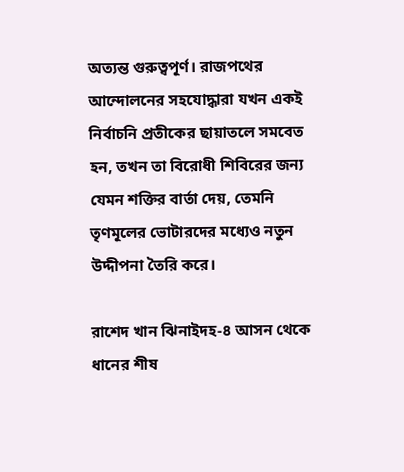অত্যন্ত গুরুত্বপূর্ণ। রাজপথের আন্দোলনের সহযোদ্ধারা যখন একই নির্বাচনি প্রতীকের ছায়াতলে সমবেত হন, তখন তা বিরোধী শিবিরের জন্য যেমন শক্তির বার্তা দেয়, তেমনি তৃণমূলের ভোটারদের মধ্যেও নতুন উদ্দীপনা তৈরি করে।

রাশেদ খান ঝিনাইদহ-৪ আসন থেকে ধানের শীষ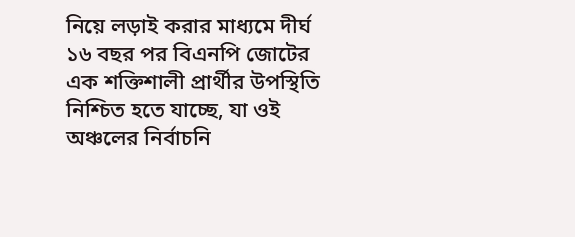নিয়ে লড়াই করার মাধ্যমে দীর্ঘ ১৬ বছর পর বিএনপি জোটের এক শক্তিশালী প্রার্থীর উপস্থিতি নিশ্চিত হতে যাচ্ছে, যা ওই অঞ্চলের নির্বাচনি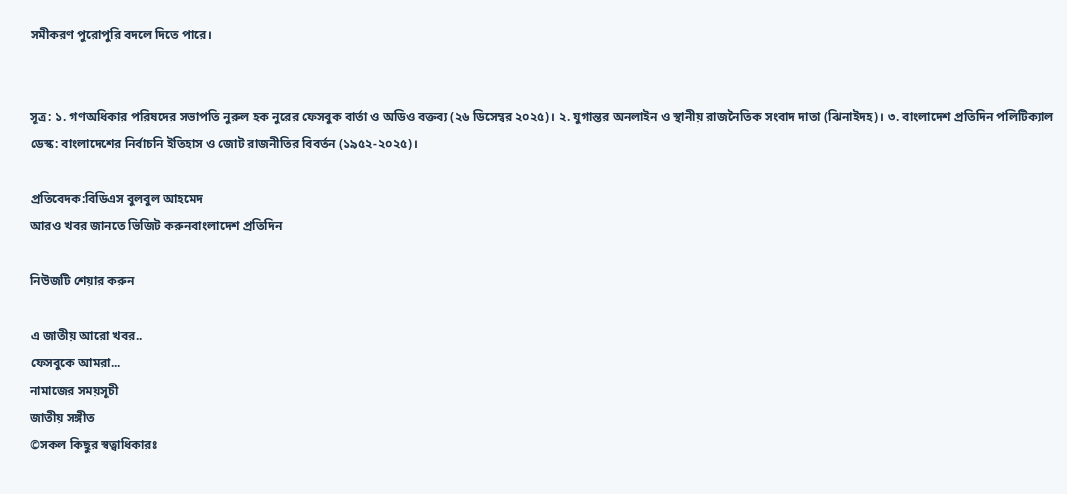সমীকরণ পুরোপুরি বদলে দিতে পারে।


সূত্র: ১. গণঅধিকার পরিষদের সভাপতি নুরুল হক নুরের ফেসবুক বার্তা ও অডিও বক্তব্য (২৬ ডিসেম্বর ২০২৫)। ২. যুগান্তর অনলাইন ও স্থানীয় রাজনৈতিক সংবাদ দাতা (ঝিনাইদহ)। ৩. বাংলাদেশ প্রতিদিন পলিটিক্যাল ডেস্ক: বাংলাদেশের নির্বাচনি ইতিহাস ও জোট রাজনীতির বিবর্তন (১৯৫২-২০২৫)।

প্রতিবেদক:বিডিএস বুলবুল আহমেদ
আরও খবর জানতে ভিজিট করুনবাংলাদেশ প্রতিদিন

নিউজটি শেয়ার করুন

এ জাতীয় আরো খবর..
ফেসবুকে আমরা...
নামাজের সময়সূচী
জাতীয় সঙ্গীত
©সকল কিছুর স্বত্বাধিকারঃ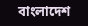বাংলাদেশ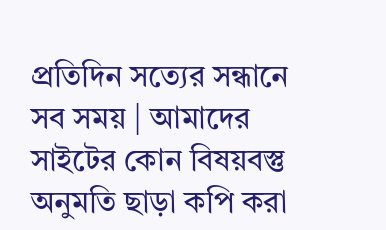প্রতিদিন সত্যের সন্ধানে সব সময় | আমাদের সাইটের কোন বিষয়বস্তু অনুমতি ছাড়া কপি করা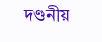দণ্ডনীয়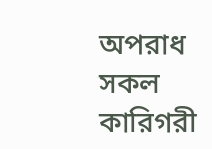অপরাধ
সকল কারিগরী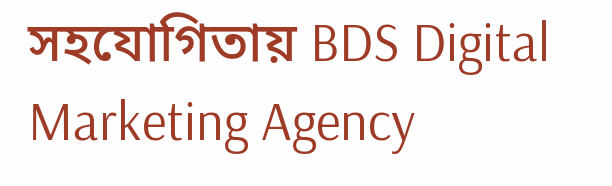সহযোগিতায় BDS Digital Marketing Agency